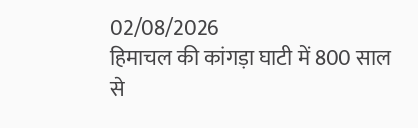02/08/2026
हिमाचल की कांगड़ा घाटी में 800 साल से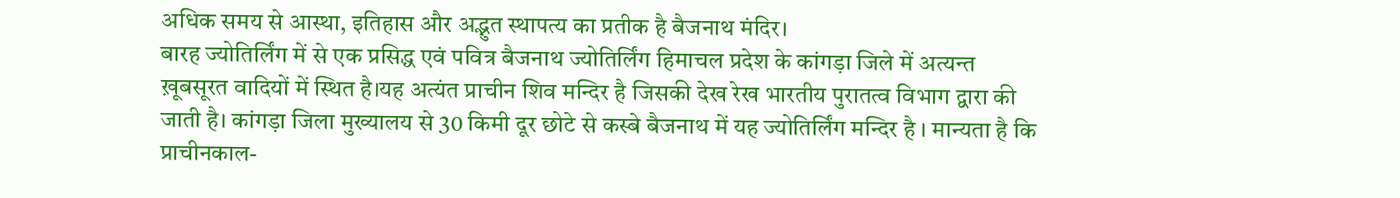अधिक समय से आस्था, इतिहास और अद्भुत स्थापत्य का प्रतीक है बैजनाथ मंदिर।
बारह ज्योतिर्लिंग में से एक प्रसिद्ध एवं पवित्र बैजनाथ ज्योतिर्लिंग हिमाचल प्रदेश के कांगड़ा जिले में अत्यन्त ख़ूबसूरत वादियों में स्थित है।यह अत्यंत प्राचीन शिव मन्दिर है जिसकी देख रेख भारतीय पुरातत्व विभाग द्वारा की जाती है। कांगड़ा जिला मुख्यालय से 30 किमी दूर छोटे से कस्बे बैजनाथ में यह ज्योतिर्लिंग मन्दिर है । मान्यता है कि प्राचीनकाल-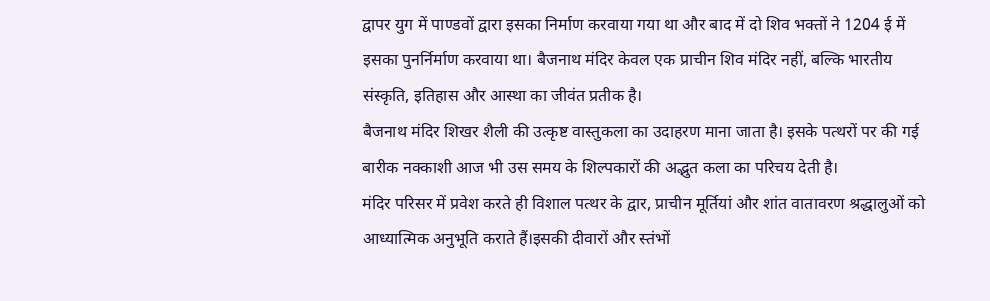द्वापर युग में पाण्डवों द्वारा इसका निर्माण करवाया गया था और बाद में दो शिव भक्तों ने 1204 ई में इसका पुनर्निर्माण करवाया था। बैजनाथ मंदिर केवल एक प्राचीन शिव मंदिर नहीं, बल्कि भारतीय संस्कृति, इतिहास और आस्था का जीवंत प्रतीक है।
बैजनाथ मंदिर शिखर शैली की उत्कृष्ट वास्तुकला का उदाहरण माना जाता है। इसके पत्थरों पर की गई बारीक नक्काशी आज भी उस समय के शिल्पकारों की अद्भुत कला का परिचय देती है।
मंदिर परिसर में प्रवेश करते ही विशाल पत्थर के द्वार, प्राचीन मूर्तियां और शांत वातावरण श्रद्धालुओं को आध्यात्मिक अनुभूति कराते हैं।इसकी दीवारों और स्तंभों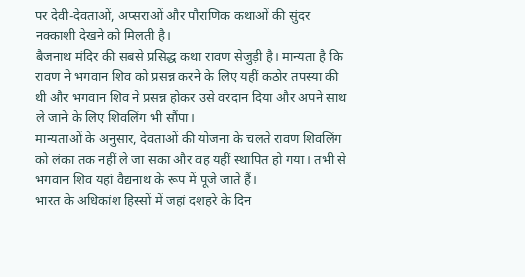पर देवी-देवताओं, अप्सराओं और पौराणिक कथाओं की सुंदर नक्काशी देखने को मिलती है।
बैजनाथ मंदिर की सबसे प्रसिद्ध कथा रावण सेजुड़ी है। मान्यता है कि रावण ने भगवान शिव को प्रसन्न करने के लिए यहीं कठोर तपस्या की थी और भगवान शिव ने प्रसन्न होकर उसे वरदान दिया और अपने साथ ले जाने के लिए शिवलिंग भी सौंपा।
मान्यताओं के अनुसार, देवताओं की योजना के चलते रावण शिवलिंग को लंका तक नहीं ले जा सका और वह यहीं स्थापित हो गया। तभी से भगवान शिव यहां वैद्यनाथ के रूप में पूजे जाते हैं।
भारत के अधिकांश हिस्सों में जहां दशहरे के दिन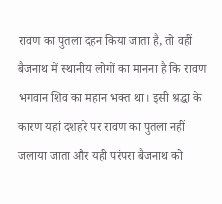रावण का पुतला दहन किया जाता है, तो वहीं बैजनाथ में स्थानीय लोगों का मानना है कि रावण भगवान शिव का महान भक्त था। इसी श्रद्धा के कारण यहां दशहरे पर रावण का पुतला नहीं जलाया जाता और यही परंपरा बैजनाथ को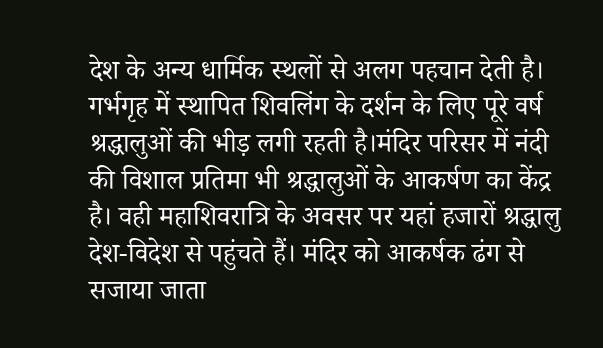देश के अन्य धार्मिक स्थलों से अलग पहचान देती है।
गर्भगृह में स्थापित शिवलिंग के दर्शन के लिए पूरे वर्ष श्रद्धालुओं की भीड़ लगी रहती है।मंदिर परिसर में नंदी की विशाल प्रतिमा भी श्रद्धालुओं के आकर्षण का केंद्र है। वही महाशिवरात्रि के अवसर पर यहां हजारों श्रद्धालु देश-विदेश से पहुंचते हैं। मंदिर को आकर्षक ढंग से सजाया जाता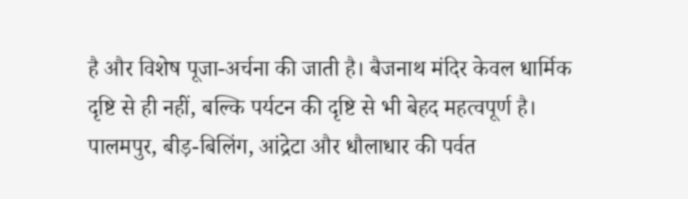है और विशेष पूजा-अर्चना की जाती है। बैजनाथ मंदिर केवल धार्मिक दृष्टि से ही नहीं, बल्कि पर्यटन की दृष्टि से भी बेहद महत्वपूर्ण है। पालमपुर, बीड़-बिलिंग, आंद्रेटा और धौलाधार की पर्वत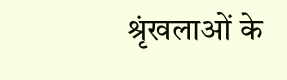श्रृंखलाओं के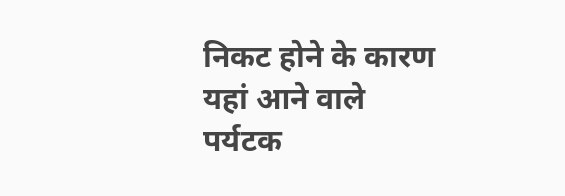निकट होने के कारण यहां आने वाले पर्यटक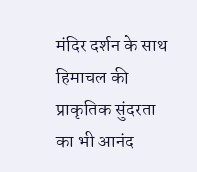मंदिर दर्शन के साथ हिमाचल की प्राकृतिक सुंदरता का भी आनंद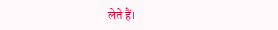लेते हैं।